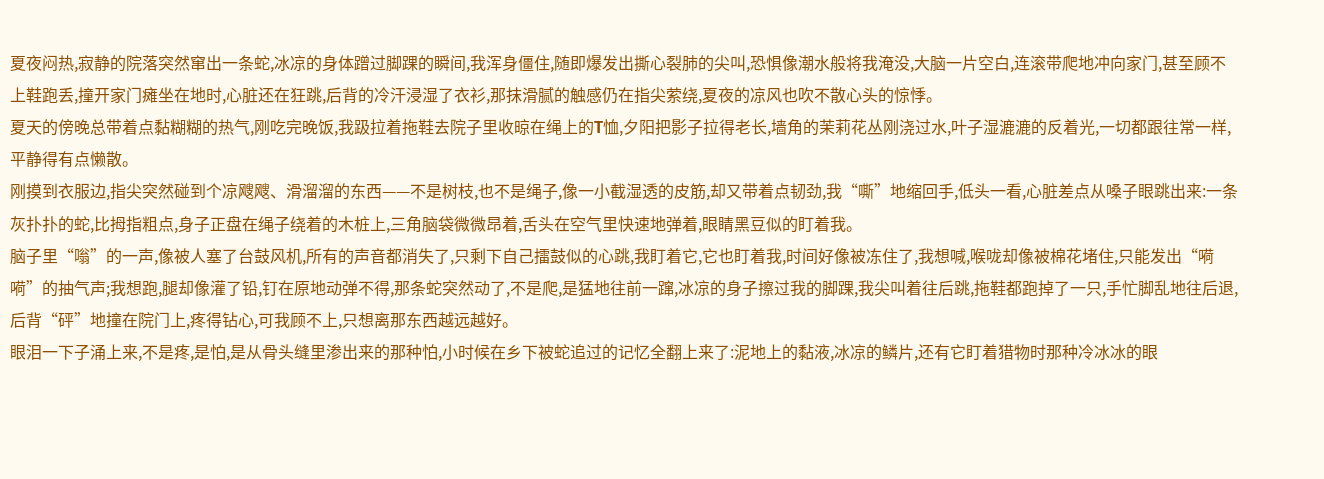夏夜闷热,寂静的院落突然窜出一条蛇,冰凉的身体蹭过脚踝的瞬间,我浑身僵住,随即爆发出撕心裂肺的尖叫,恐惧像潮水般将我淹没,大脑一片空白,连滚带爬地冲向家门,甚至顾不上鞋跑丢,撞开家门瘫坐在地时,心脏还在狂跳,后背的冷汗浸湿了衣衫,那抹滑腻的触感仍在指尖萦绕,夏夜的凉风也吹不散心头的惊悸。
夏天的傍晚总带着点黏糊糊的热气,刚吃完晚饭,我趿拉着拖鞋去院子里收晾在绳上的T恤,夕阳把影子拉得老长,墙角的茉莉花丛刚浇过水,叶子湿漉漉的反着光,一切都跟往常一样,平静得有点懒散。
刚摸到衣服边,指尖突然碰到个凉飕飕、滑溜溜的东西——不是树枝,也不是绳子,像一小截湿透的皮筋,却又带着点韧劲,我“嘶”地缩回手,低头一看,心脏差点从嗓子眼跳出来:一条灰扑扑的蛇,比拇指粗点,身子正盘在绳子绕着的木桩上,三角脑袋微微昂着,舌头在空气里快速地弹着,眼睛黑豆似的盯着我。
脑子里“嗡”的一声,像被人塞了台鼓风机,所有的声音都消失了,只剩下自己擂鼓似的心跳,我盯着它,它也盯着我,时间好像被冻住了,我想喊,喉咙却像被棉花堵住,只能发出“嗬嗬”的抽气声;我想跑,腿却像灌了铅,钉在原地动弹不得,那条蛇突然动了,不是爬,是猛地往前一蹿,冰凉的身子擦过我的脚踝,我尖叫着往后跳,拖鞋都跑掉了一只,手忙脚乱地往后退,后背“砰”地撞在院门上,疼得钻心,可我顾不上,只想离那东西越远越好。
眼泪一下子涌上来,不是疼,是怕,是从骨头缝里渗出来的那种怕,小时候在乡下被蛇追过的记忆全翻上来了:泥地上的黏液,冰凉的鳞片,还有它盯着猎物时那种冷冰冰的眼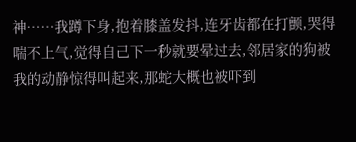神……我蹲下身,抱着膝盖发抖,连牙齿都在打颤,哭得喘不上气,觉得自己下一秒就要晕过去,邻居家的狗被我的动静惊得叫起来,那蛇大概也被吓到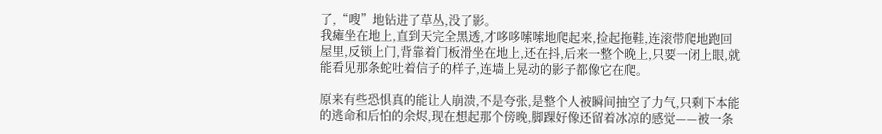了,“嗖”地钻进了草丛,没了影。
我瘫坐在地上,直到天完全黑透,才哆哆嗦嗦地爬起来,捡起拖鞋,连滚带爬地跑回屋里,反锁上门,背靠着门板滑坐在地上,还在抖,后来一整个晚上,只要一闭上眼,就能看见那条蛇吐着信子的样子,连墙上晃动的影子都像它在爬。

原来有些恐惧真的能让人崩溃,不是夸张,是整个人被瞬间抽空了力气,只剩下本能的逃命和后怕的余烬,现在想起那个傍晚,脚踝好像还留着冰凉的感觉——被一条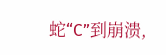蛇“C”到崩溃,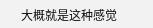大概就是这种感觉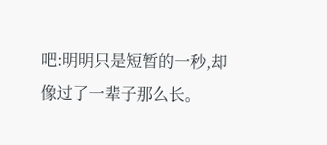吧:明明只是短暂的一秒,却像过了一辈子那么长。